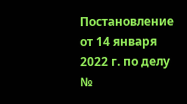Постановление от 14 января 2022 г. по делу №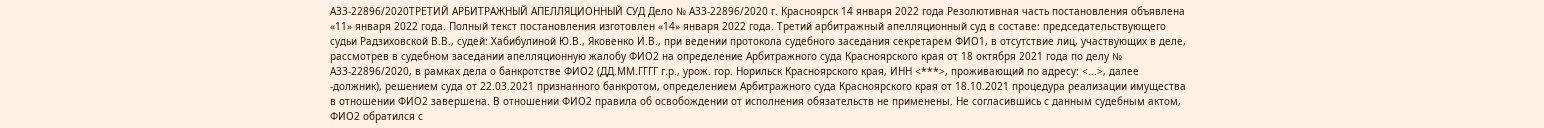А33-22896/2020ТРЕТИЙ АРБИТРАЖНЫЙ АПЕЛЛЯЦИОННЫЙ СУД Дело № А33-22896/2020 г. Красноярск 14 января 2022 года Резолютивная часть постановления объявлена «11» января 2022 года. Полный текст постановления изготовлен «14» января 2022 года. Третий арбитражный апелляционный суд в составе: председательствующего судьи Радзиховской В.В., судей: Хабибулиной Ю.В., Яковенко И.В., при ведении протокола судебного заседания секретарем ФИО1, в отсутствие лиц, участвующих в деле, рассмотрев в судебном заседании апелляционную жалобу ФИО2 на определение Арбитражного суда Красноярского края от 18 октября 2021 года по делу № А33-22896/2020, в рамках дела о банкротстве ФИО2 (ДД.ММ.ГГГГ г.р., урож. гор. Норильск Красноярского края, ИНН <***>, проживающий по адресу: <...>, далее -должник), решением суда от 22.03.2021 признанного банкротом, определением Арбитражного суда Красноярского края от 18.10.2021 процедура реализации имущества в отношении ФИО2 завершена. В отношении ФИО2 правила об освобождении от исполнения обязательств не применены. Не согласившись с данным судебным актом, ФИО2 обратился с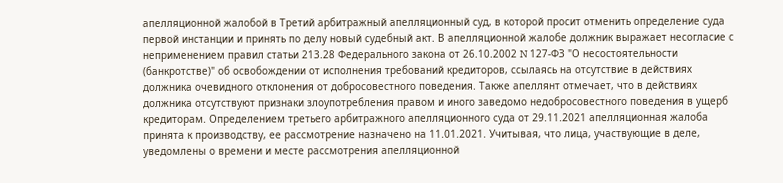апелляционной жалобой в Третий арбитражный апелляционный суд, в которой просит отменить определение суда первой инстанции и принять по делу новый судебный акт. В апелляционной жалобе должник выражает несогласие с неприменением правил статьи 213.28 Федерального закона от 26.10.2002 N 127-ФЗ "О несостоятельности (банкротстве)" об освобождении от исполнения требований кредиторов, ссылаясь на отсутствие в действиях должника очевидного отклонения от добросовестного поведения. Также апеллянт отмечает, что в действиях должника отсутствуют признаки злоупотребления правом и иного заведомо недобросовестного поведения в ущерб кредиторам. Определением третьего арбитражного апелляционного суда от 29.11.2021 апелляционная жалоба принята к производству, ее рассмотрение назначено на 11.01.2021. Учитывая, что лица, участвующие в деле, уведомлены о времени и месте рассмотрения апелляционной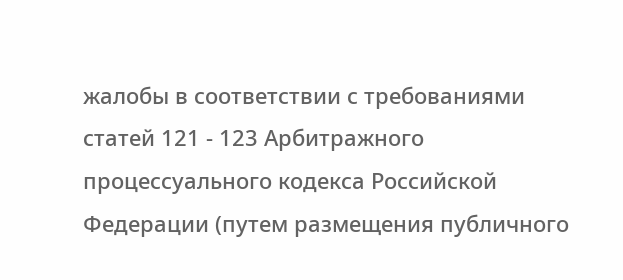жалобы в соответствии с требованиями статей 121 - 123 Арбитражного процессуального кодекса Российской Федерации (путем размещения публичного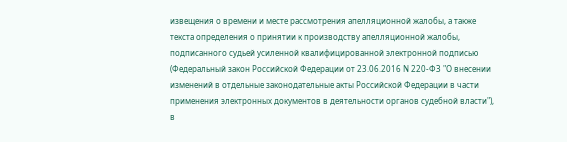извещения о времени и месте рассмотрения апелляционной жалобы, а также текста определения о принятии к производству апелляционной жалобы, подписанного судьей усиленной квалифицированной электронной подписью (Федеральный закон Российской Федерации от 23.06.2016 N 220-ФЗ "О внесении изменений в отдельные законодательные акты Российской Федерации в части применения электронных документов в деятельности органов судебной власти"), в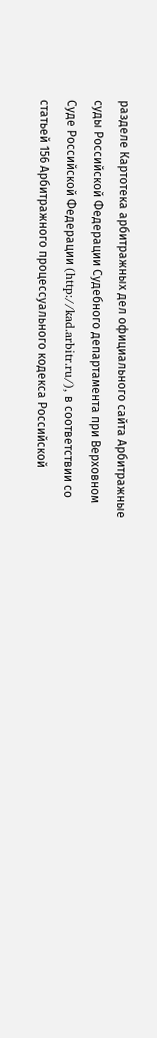разделе Картотека арбитражных дел официального сайта Арбитражные суды Российской Федерации Судебного департамента при Верховном Суде Российской Федерации (http://kad.arbitr.ru/), в соответствии со статьей 156 Арбитражного процессуального кодекса Российской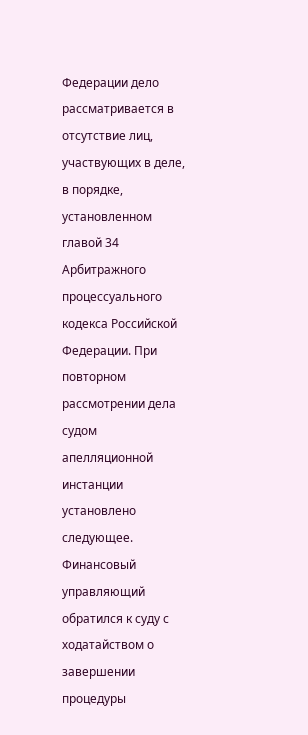Федерации дело рассматривается в отсутствие лиц, участвующих в деле, в порядке, установленном главой 34 Арбитражного процессуального кодекса Российской Федерации. При повторном рассмотрении дела судом апелляционной инстанции установлено следующее. Финансовый управляющий обратился к суду с ходатайством о завершении процедуры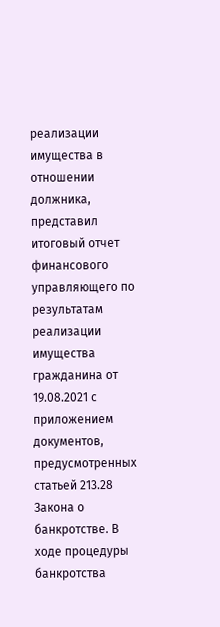реализации имущества в отношении должника, представил итоговый отчет финансового управляющего по результатам реализации имущества гражданина от 19.08.2021 с приложением документов, предусмотренных статьей 213.28 Закона о банкротстве. В ходе процедуры банкротства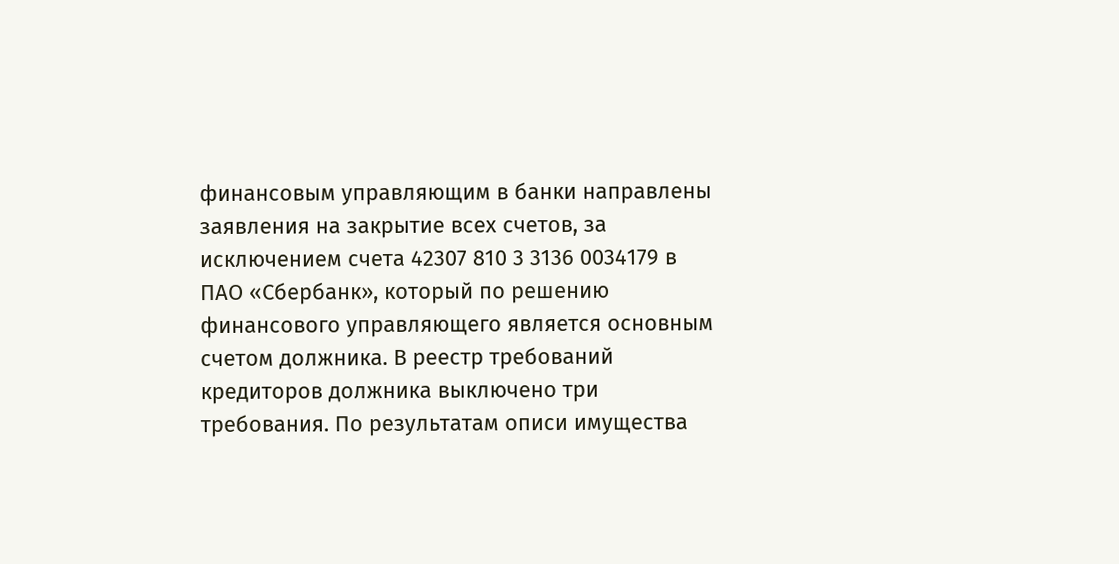финансовым управляющим в банки направлены заявления на закрытие всех счетов, за исключением счета 42307 810 3 3136 0034179 в ПАО «Сбербанк», который по решению финансового управляющего является основным счетом должника. В реестр требований кредиторов должника выключено три требования. По результатам описи имущества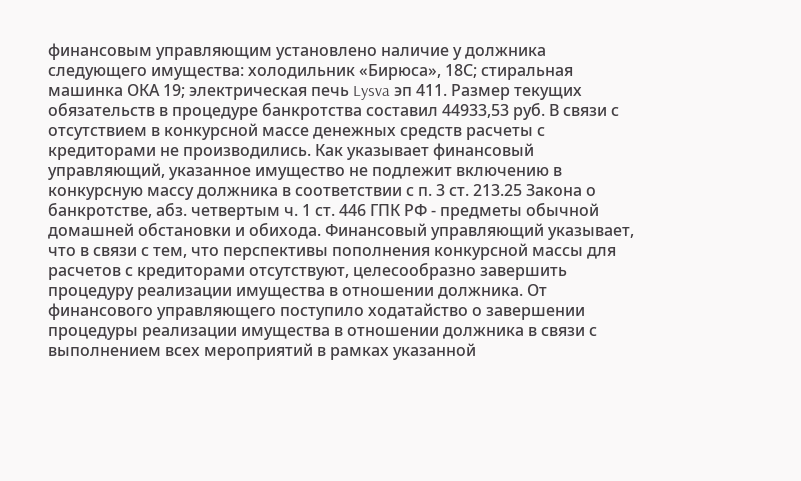финансовым управляющим установлено наличие у должника следующего имущества: холодильник «Бирюса», 18С; стиральная машинка ОКА 19; электрическая печь Lysva эп 411. Размер текущих обязательств в процедуре банкротства составил 44933,53 руб. В связи с отсутствием в конкурсной массе денежных средств расчеты с кредиторами не производились. Как указывает финансовый управляющий, указанное имущество не подлежит включению в конкурсную массу должника в соответствии с п. 3 ст. 213.25 Закона о банкротстве, абз. четвертым ч. 1 ст. 446 ГПК РФ - предметы обычной домашней обстановки и обихода. Финансовый управляющий указывает, что в связи с тем, что перспективы пополнения конкурсной массы для расчетов с кредиторами отсутствуют, целесообразно завершить процедуру реализации имущества в отношении должника. От финансового управляющего поступило ходатайство о завершении процедуры реализации имущества в отношении должника в связи с выполнением всех мероприятий в рамках указанной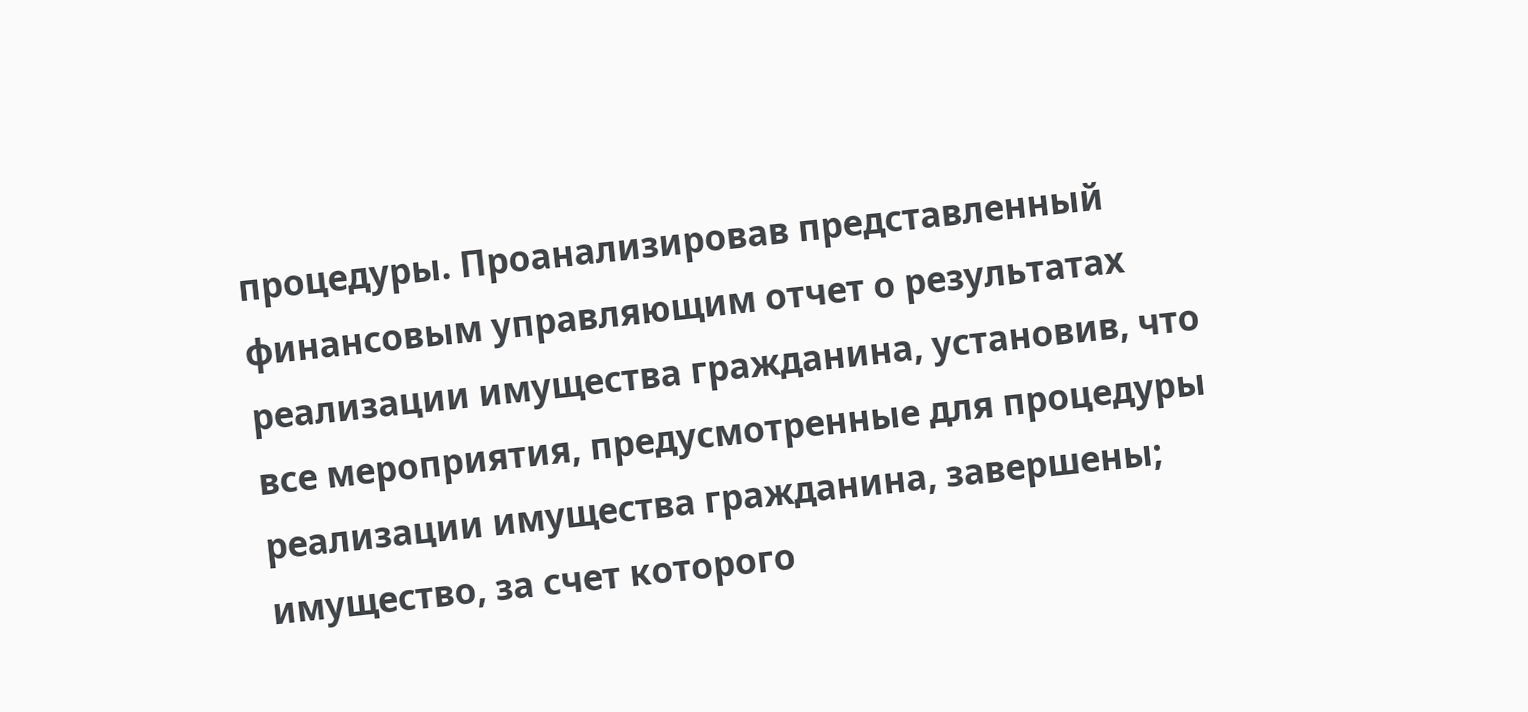процедуры. Проанализировав представленный финансовым управляющим отчет о результатах реализации имущества гражданина, установив, что все мероприятия, предусмотренные для процедуры реализации имущества гражданина, завершены; имущество, за счет которого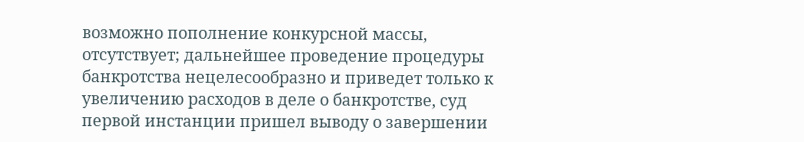возможно пополнение конкурсной массы, отсутствует; дальнейшее проведение процедуры банкротства нецелесообразно и приведет только к увеличению расходов в деле о банкротстве, суд первой инстанции пришел выводу о завершении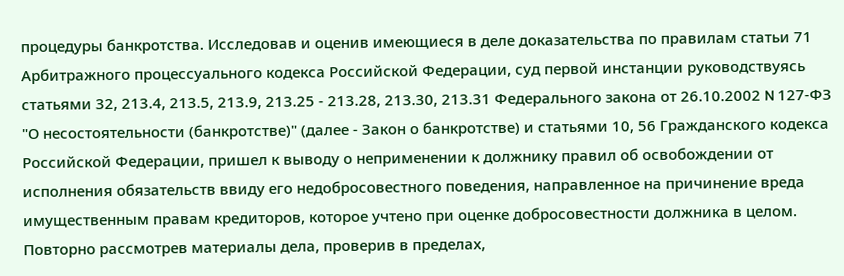процедуры банкротства. Исследовав и оценив имеющиеся в деле доказательства по правилам статьи 71 Арбитражного процессуального кодекса Российской Федерации, суд первой инстанции руководствуясь статьями 32, 213.4, 213.5, 213.9, 213.25 - 213.28, 213.30, 213.31 Федерального закона от 26.10.2002 N 127-ФЗ "О несостоятельности (банкротстве)" (далее - Закон о банкротстве) и статьями 10, 56 Гражданского кодекса Российской Федерации, пришел к выводу о неприменении к должнику правил об освобождении от исполнения обязательств ввиду его недобросовестного поведения, направленное на причинение вреда имущественным правам кредиторов, которое учтено при оценке добросовестности должника в целом. Повторно рассмотрев материалы дела, проверив в пределах,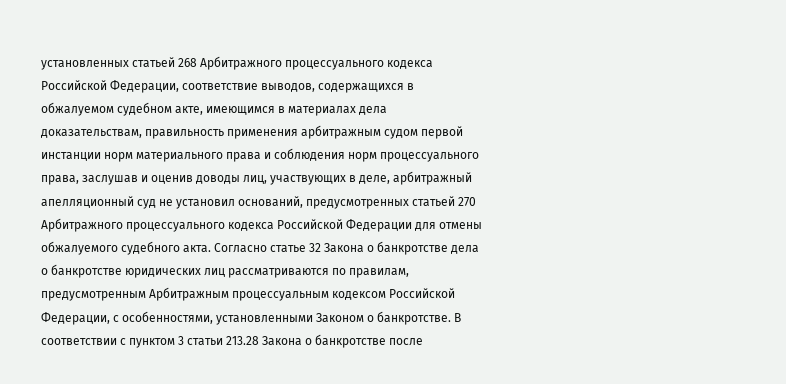установленных статьей 268 Арбитражного процессуального кодекса Российской Федерации, соответствие выводов, содержащихся в обжалуемом судебном акте, имеющимся в материалах дела доказательствам, правильность применения арбитражным судом первой инстанции норм материального права и соблюдения норм процессуального права, заслушав и оценив доводы лиц, участвующих в деле, арбитражный апелляционный суд не установил оснований, предусмотренных статьей 270 Арбитражного процессуального кодекса Российской Федерации для отмены обжалуемого судебного акта. Согласно статье 32 Закона о банкротстве дела о банкротстве юридических лиц рассматриваются по правилам, предусмотренным Арбитражным процессуальным кодексом Российской Федерации, с особенностями, установленными Законом о банкротстве. В соответствии с пунктом 3 статьи 213.28 Закона о банкротстве после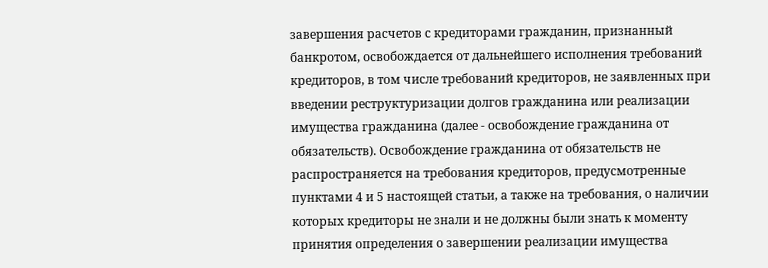завершения расчетов с кредиторами гражданин, признанный банкротом, освобождается от дальнейшего исполнения требований кредиторов, в том числе требований кредиторов, не заявленных при введении реструктуризации долгов гражданина или реализации имущества гражданина (далее - освобождение гражданина от обязательств). Освобождение гражданина от обязательств не распространяется на требования кредиторов, предусмотренные пунктами 4 и 5 настоящей статьи, а также на требования, о наличии которых кредиторы не знали и не должны были знать к моменту принятия определения о завершении реализации имущества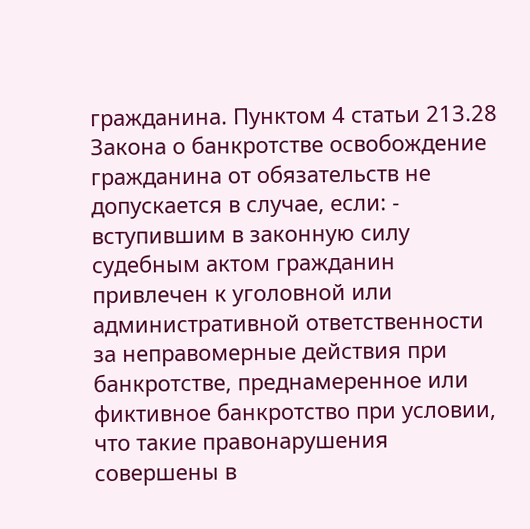гражданина. Пунктом 4 статьи 213.28 Закона о банкротстве освобождение гражданина от обязательств не допускается в случае, если: - вступившим в законную силу судебным актом гражданин привлечен к уголовной или административной ответственности за неправомерные действия при банкротстве, преднамеренное или фиктивное банкротство при условии, что такие правонарушения совершены в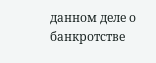данном деле о банкротстве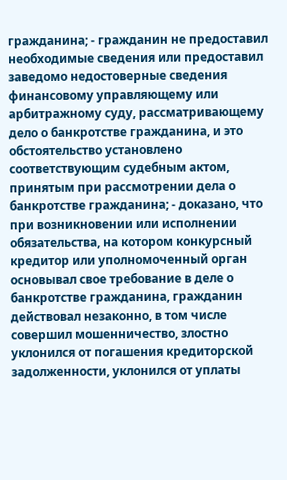гражданина; - гражданин не предоставил необходимые сведения или предоставил заведомо недостоверные сведения финансовому управляющему или арбитражному суду, рассматривающему дело о банкротстве гражданина, и это обстоятельство установлено соответствующим судебным актом, принятым при рассмотрении дела о банкротстве гражданина; - доказано, что при возникновении или исполнении обязательства, на котором конкурсный кредитор или уполномоченный орган основывал свое требование в деле о банкротстве гражданина, гражданин действовал незаконно, в том числе совершил мошенничество, злостно уклонился от погашения кредиторской задолженности, уклонился от уплаты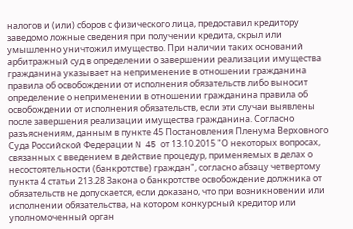налогов и (или) сборов с физического лица, предоставил кредитору заведомо ложные сведения при получении кредита, скрыл или умышленно уничтожил имущество. При наличии таких оснований арбитражный суд в определении о завершении реализации имущества гражданина указывает на неприменение в отношении гражданина правила об освобождении от исполнения обязательств либо выносит определение о неприменении в отношении гражданина правила об освобождении от исполнения обязательств, если эти случаи выявлены после завершения реализации имущества гражданина. Согласно разъяснениям, данным в пункте 45 Постановления Пленума Верховного Суда Российской Федерации N 45 от 13.10.2015 "О некоторых вопросах, связанных с введением в действие процедур, применяемых в делах о несостоятельности (банкротстве) граждан", согласно абзацу четвертому пункта 4 статьи 213.28 Закона о банкротстве освобождение должника от обязательств не допускается, если доказано, что при возникновении или исполнении обязательства, на котором конкурсный кредитор или уполномоченный орган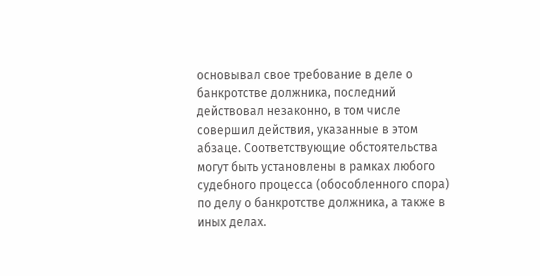основывал свое требование в деле о банкротстве должника, последний действовал незаконно, в том числе совершил действия, указанные в этом абзаце. Соответствующие обстоятельства могут быть установлены в рамках любого судебного процесса (обособленного спора) по делу о банкротстве должника, а также в иных делах.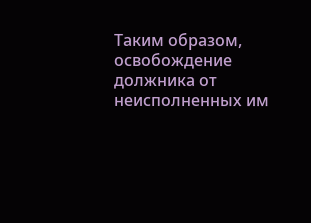Таким образом, освобождение должника от неисполненных им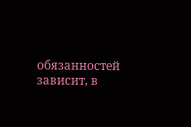обязанностей зависит, в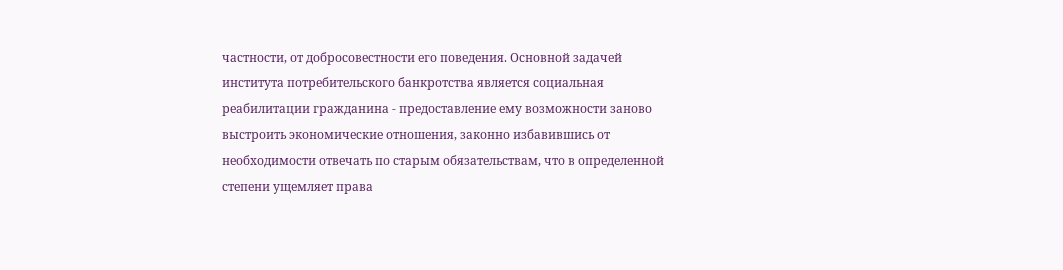частности, от добросовестности его поведения. Основной задачей института потребительского банкротства является социальная реабилитации гражданина - предоставление ему возможности заново выстроить экономические отношения, законно избавившись от необходимости отвечать по старым обязательствам, что в определенной степени ущемляет права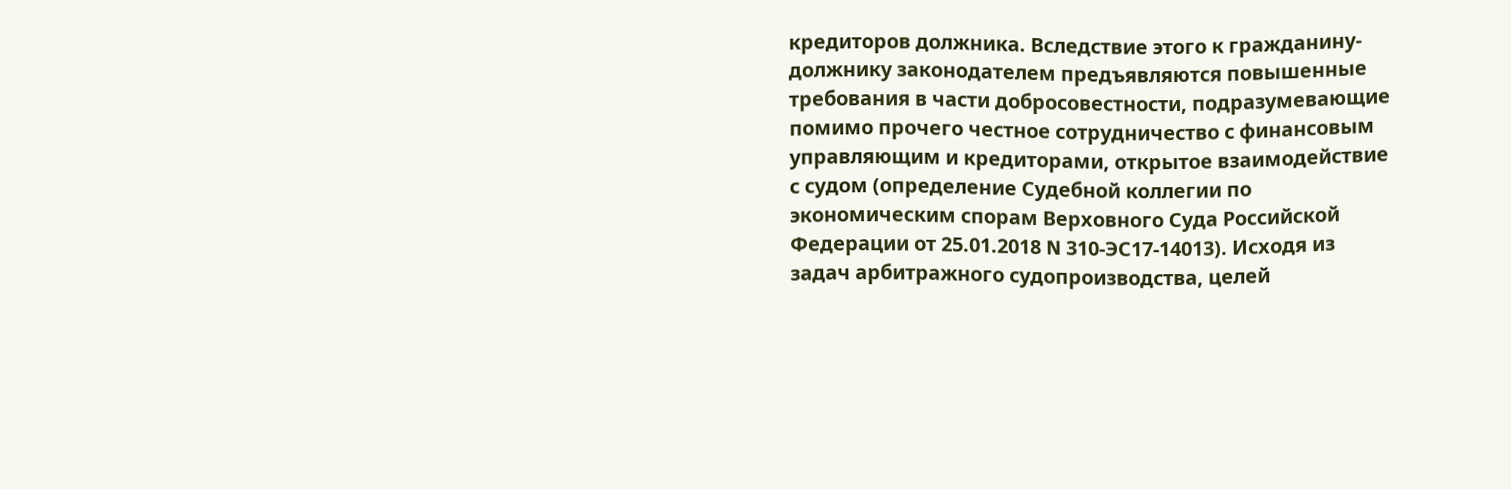кредиторов должника. Вследствие этого к гражданину-должнику законодателем предъявляются повышенные требования в части добросовестности, подразумевающие помимо прочего честное сотрудничество с финансовым управляющим и кредиторами, открытое взаимодействие с судом (определение Судебной коллегии по экономическим спорам Верховного Суда Российской Федерации от 25.01.2018 N 310-ЭС17-14013). Исходя из задач арбитражного судопроизводства, целей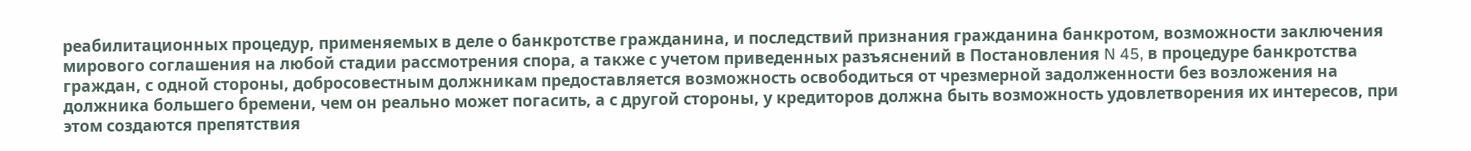реабилитационных процедур, применяемых в деле о банкротстве гражданина, и последствий признания гражданина банкротом, возможности заключения мирового соглашения на любой стадии рассмотрения спора, а также с учетом приведенных разъяснений в Постановления N 45, в процедуре банкротства граждан, с одной стороны, добросовестным должникам предоставляется возможность освободиться от чрезмерной задолженности без возложения на должника большего бремени, чем он реально может погасить, а с другой стороны, у кредиторов должна быть возможность удовлетворения их интересов, при этом создаются препятствия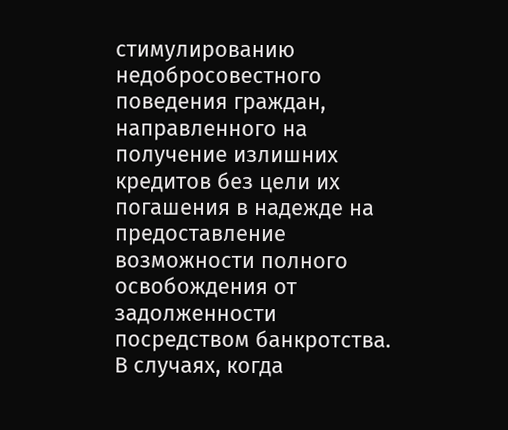стимулированию недобросовестного поведения граждан, направленного на получение излишних кредитов без цели их погашения в надежде на предоставление возможности полного освобождения от задолженности посредством банкротства. В случаях, когда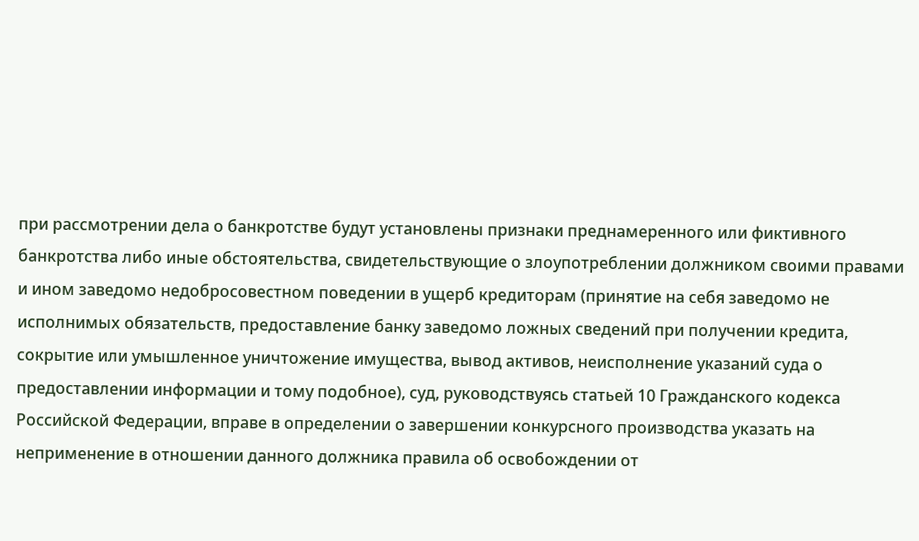при рассмотрении дела о банкротстве будут установлены признаки преднамеренного или фиктивного банкротства либо иные обстоятельства, свидетельствующие о злоупотреблении должником своими правами и ином заведомо недобросовестном поведении в ущерб кредиторам (принятие на себя заведомо не исполнимых обязательств, предоставление банку заведомо ложных сведений при получении кредита, сокрытие или умышленное уничтожение имущества, вывод активов, неисполнение указаний суда о предоставлении информации и тому подобное), суд, руководствуясь статьей 10 Гражданского кодекса Российской Федерации, вправе в определении о завершении конкурсного производства указать на неприменение в отношении данного должника правила об освобождении от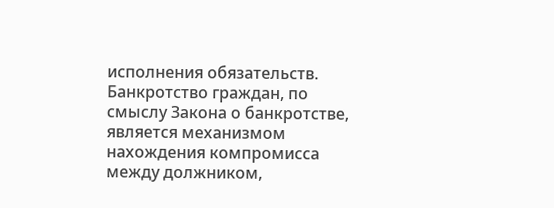исполнения обязательств. Банкротство граждан, по смыслу Закона о банкротстве, является механизмом нахождения компромисса между должником,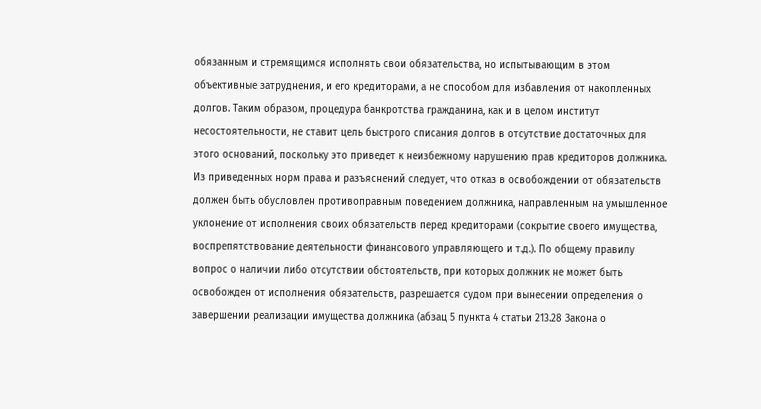обязанным и стремящимся исполнять свои обязательства, но испытывающим в этом объективные затруднения, и его кредиторами, а не способом для избавления от накопленных долгов. Таким образом, процедура банкротства гражданина, как и в целом институт несостоятельности, не ставит цель быстрого списания долгов в отсутствие достаточных для этого оснований, поскольку это приведет к неизбежному нарушению прав кредиторов должника. Из приведенных норм права и разъяснений следует, что отказ в освобождении от обязательств должен быть обусловлен противоправным поведением должника, направленным на умышленное уклонение от исполнения своих обязательств перед кредиторами (сокрытие своего имущества, воспрепятствование деятельности финансового управляющего и т.д.). По общему правилу вопрос о наличии либо отсутствии обстоятельств, при которых должник не может быть освобожден от исполнения обязательств, разрешается судом при вынесении определения о завершении реализации имущества должника (абзац 5 пункта 4 статьи 213.28 Закона о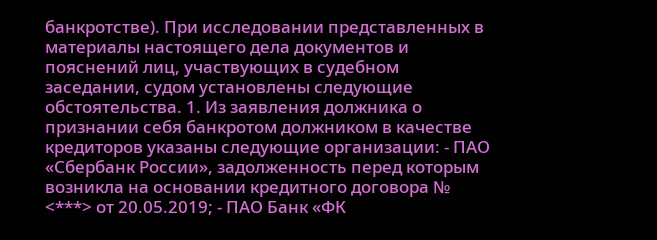банкротстве). При исследовании представленных в материалы настоящего дела документов и пояснений лиц, участвующих в судебном заседании, судом установлены следующие обстоятельства. 1. Из заявления должника о признании себя банкротом должником в качестве кредиторов указаны следующие организации: - ПАО «Сбербанк России», задолженность перед которым возникла на основании кредитного договора № <***> от 20.05.2019; - ПАО Банк «ФК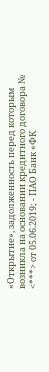«Открытие», задолженность перед которым возникла на основании кредитного договора № <***> от 05.06.2019; - ПАО Банк «ФК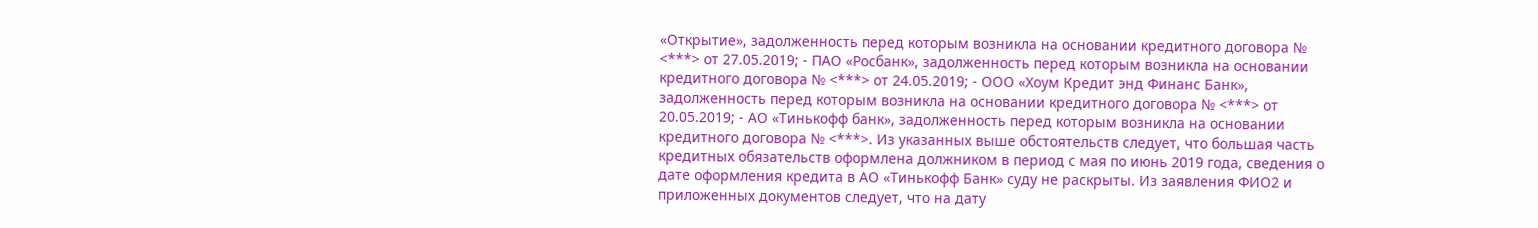«Открытие», задолженность перед которым возникла на основании кредитного договора № <***> от 27.05.2019; - ПАО «Росбанк», задолженность перед которым возникла на основании кредитного договора № <***> от 24.05.2019; - ООО «Хоум Кредит энд Финанс Банк», задолженность перед которым возникла на основании кредитного договора № <***> от 20.05.2019; - АО «Тинькофф банк», задолженность перед которым возникла на основании кредитного договора № <***>. Из указанных выше обстоятельств следует, что большая часть кредитных обязательств оформлена должником в период с мая по июнь 2019 года, сведения о дате оформления кредита в АО «Тинькофф Банк» суду не раскрыты. Из заявления ФИО2 и приложенных документов следует, что на дату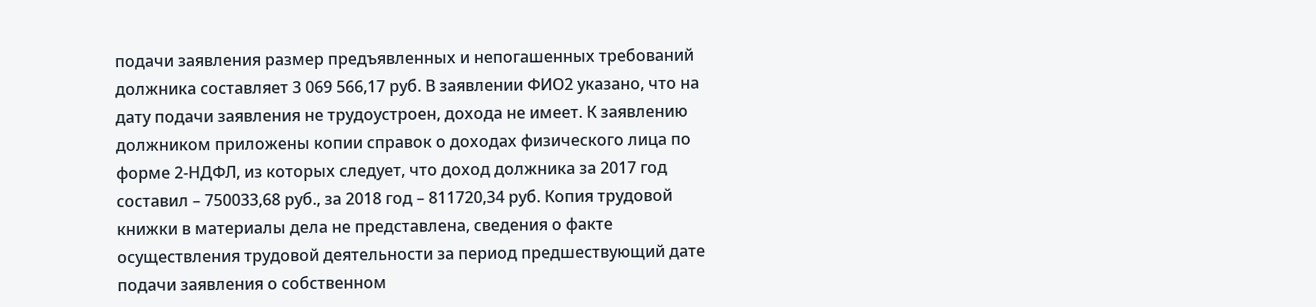подачи заявления размер предъявленных и непогашенных требований должника составляет 3 069 566,17 руб. В заявлении ФИО2 указано, что на дату подачи заявления не трудоустроен, дохода не имеет. К заявлению должником приложены копии справок о доходах физического лица по форме 2-НДФЛ, из которых следует, что доход должника за 2017 год составил – 750033,68 руб., за 2018 год – 811720,34 руб. Копия трудовой книжки в материалы дела не представлена, сведения о факте осуществления трудовой деятельности за период предшествующий дате подачи заявления о собственном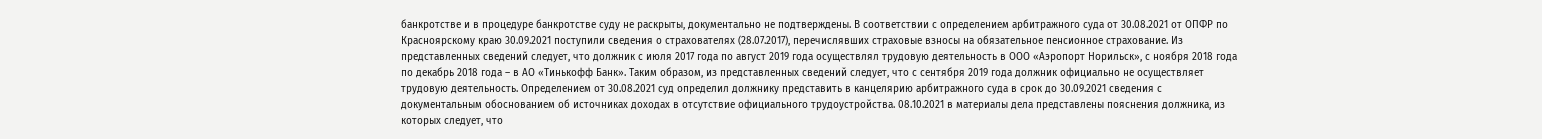банкротстве и в процедуре банкротстве суду не раскрыты, документально не подтверждены. В соответствии с определением арбитражного суда от 30.08.2021 от ОПФР по Красноярскому краю 30.09.2021 поступили сведения о страхователях (28.07.2017), перечислявших страховые взносы на обязательное пенсионное страхование. Из представленных сведений следует, что должник с июля 2017 года по август 2019 года осуществлял трудовую деятельность в ООО «Аэропорт Норильск», с ноября 2018 года по декабрь 2018 года – в АО «Тинькофф Банк». Таким образом, из представленных сведений следует, что с сентября 2019 года должник официально не осуществляет трудовую деятельность. Определением от 30.08.2021 суд определил должнику представить в канцелярию арбитражного суда в срок до 30.09.2021 сведения с документальным обоснованием об источниках доходах в отсутствие официального трудоустройства. 08.10.2021 в материалы дела представлены пояснения должника, из которых следует, что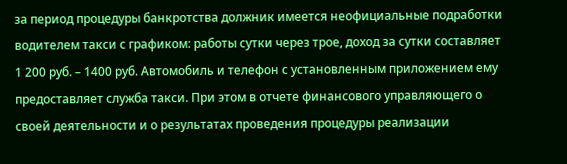за период процедуры банкротства должник имеется неофициальные подработки водителем такси с графиком: работы сутки через трое, доход за сутки составляет 1 200 руб. – 1400 руб. Автомобиль и телефон с установленным приложением ему предоставляет служба такси. При этом в отчете финансового управляющего о своей деятельности и о результатах проведения процедуры реализации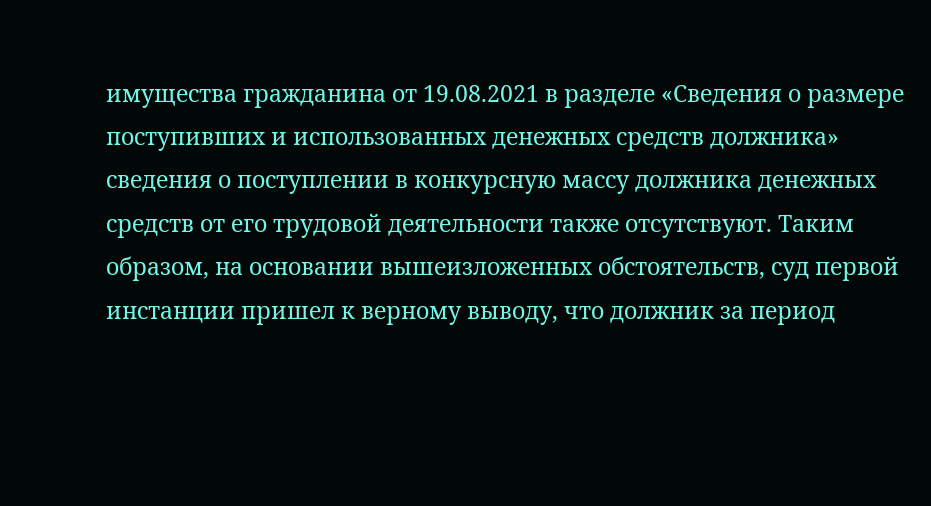имущества гражданина от 19.08.2021 в разделе «Сведения о размере поступивших и использованных денежных средств должника» сведения о поступлении в конкурсную массу должника денежных средств от его трудовой деятельности также отсутствуют. Таким образом, на основании вышеизложенных обстоятельств, суд первой инстанции пришел к верному выводу, что должник за период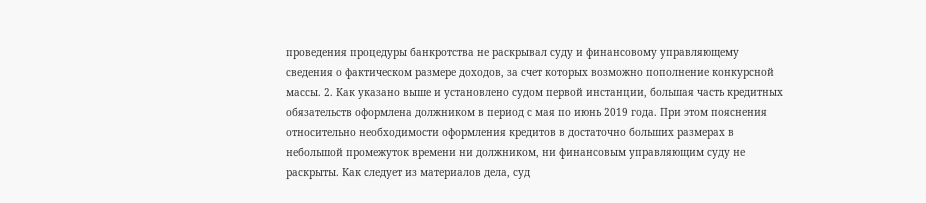проведения процедуры банкротства не раскрывал суду и финансовому управляющему сведения о фактическом размере доходов, за счет которых возможно пополнение конкурсной массы. 2. Как указано выше и установлено судом первой инстанции, большая часть кредитных обязательств оформлена должником в период с мая по июнь 2019 года. При этом пояснения относительно необходимости оформления кредитов в достаточно больших размерах в небольшой промежуток времени ни должником, ни финансовым управляющим суду не раскрыты. Как следует из материалов дела, суд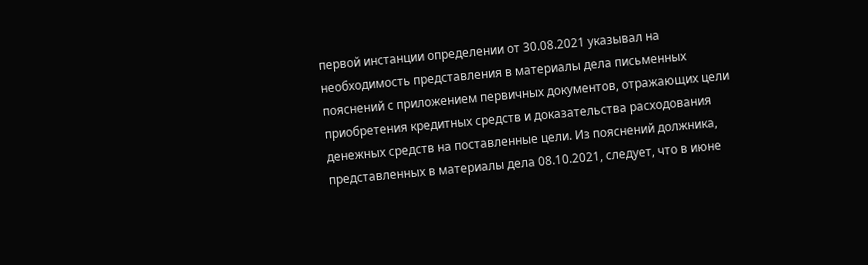первой инстанции определении от 30.08.2021 указывал на необходимость представления в материалы дела письменных пояснений с приложением первичных документов, отражающих цели приобретения кредитных средств и доказательства расходования денежных средств на поставленные цели. Из пояснений должника, представленных в материалы дела 08.10.2021, следует, что в июне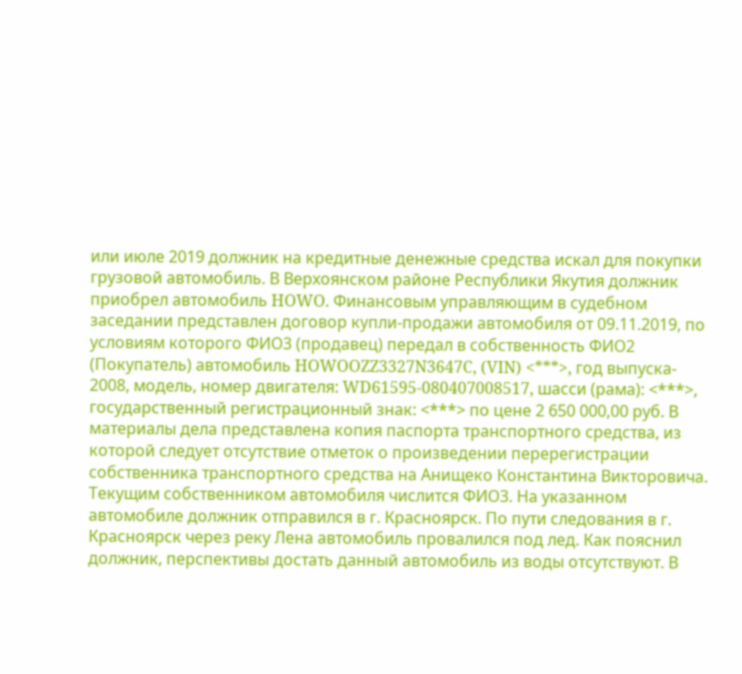или июле 2019 должник на кредитные денежные средства искал для покупки грузовой автомобиль. В Верхоянском районе Республики Якутия должник приобрел автомобиль HOWO. Финансовым управляющим в судебном заседании представлен договор купли-продажи автомобиля от 09.11.2019, по условиям которого ФИО3 (продавец) передал в собственность ФИО2 (Покупатель) автомобиль HOWOOZZ3327N3647C, (VIN) <***>, год выпуска- 2008, модель, номер двигателя: WD61595-080407008517, шасси (рама): <***>, государственный регистрационный знак: <***> по цене 2 650 000,00 руб. В материалы дела представлена копия паспорта транспортного средства, из которой следует отсутствие отметок о произведении перерегистрации собственника транспортного средства на Анищеко Константина Викторовича. Текущим собственником автомобиля числится ФИО3. На указанном автомобиле должник отправился в г. Красноярск. По пути следования в г. Красноярск через реку Лена автомобиль провалился под лед. Как пояснил должник, перспективы достать данный автомобиль из воды отсутствуют. В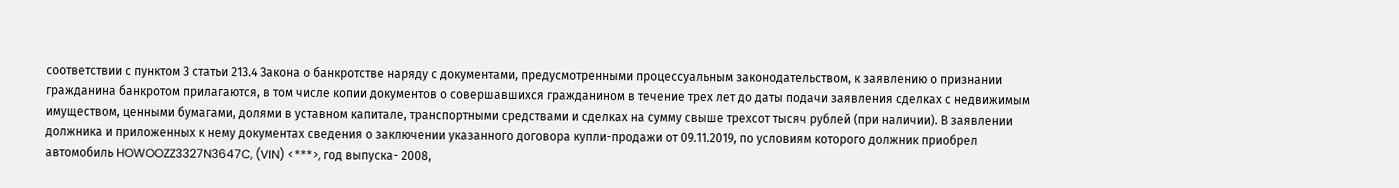соответствии с пунктом 3 статьи 213.4 Закона о банкротстве наряду с документами, предусмотренными процессуальным законодательством, к заявлению о признании гражданина банкротом прилагаются, в том числе копии документов о совершавшихся гражданином в течение трех лет до даты подачи заявления сделках с недвижимым имуществом, ценными бумагами, долями в уставном капитале, транспортными средствами и сделках на сумму свыше трехсот тысяч рублей (при наличии). В заявлении должника и приложенных к нему документах сведения о заключении указанного договора купли-продажи от 09.11.2019, по условиям которого должник приобрел автомобиль HOWOOZZ3327N3647C, (VIN) <***>, год выпуска- 2008,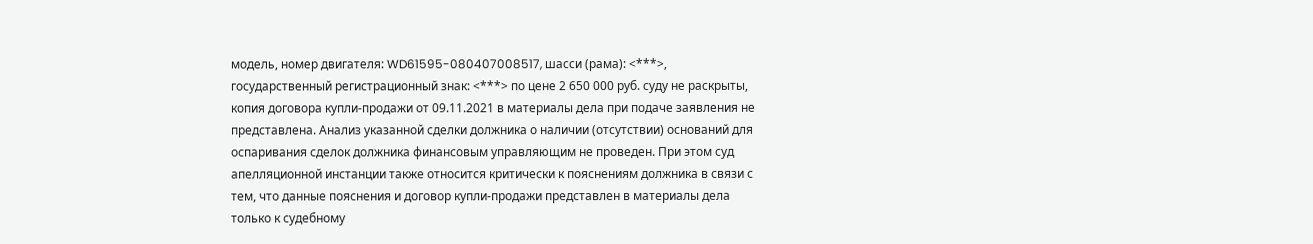модель, номер двигателя: WD61595-080407008517, шасси (рама): <***>, государственный регистрационный знак: <***> по цене 2 650 000 руб. суду не раскрыты, копия договора купли-продажи от 09.11.2021 в материалы дела при подаче заявления не представлена. Анализ указанной сделки должника о наличии (отсутствии) оснований для оспаривания сделок должника финансовым управляющим не проведен. При этом суд апелляционной инстанции также относится критически к пояснениям должника в связи с тем, что данные пояснения и договор купли-продажи представлен в материалы дела только к судебному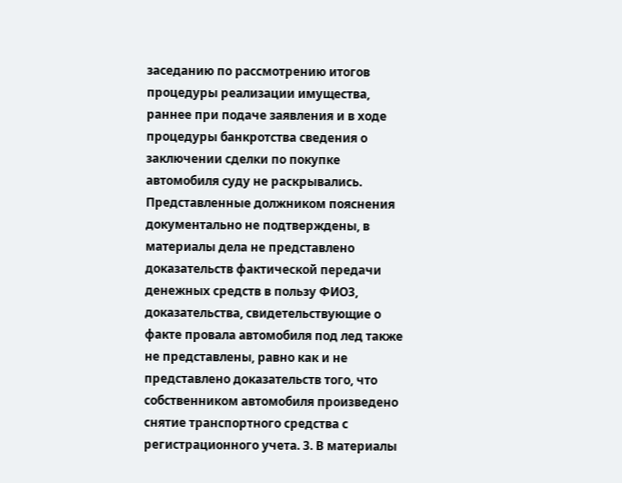заседанию по рассмотрению итогов процедуры реализации имущества, раннее при подаче заявления и в ходе процедуры банкротства сведения о заключении сделки по покупке автомобиля суду не раскрывались. Представленные должником пояснения документально не подтверждены, в материалы дела не представлено доказательств фактической передачи денежных средств в пользу ФИО3, доказательства, свидетельствующие о факте провала автомобиля под лед также не представлены, равно как и не представлено доказательств того, что собственником автомобиля произведено снятие транспортного средства с регистрационного учета. 3. В материалы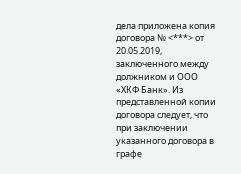дела приложена копия договора № <***> от 20.05.2019, заключенного между должником и ООО «ХКФ Банк». Из представленной копии договора следует, что при заключении указанного договора в графе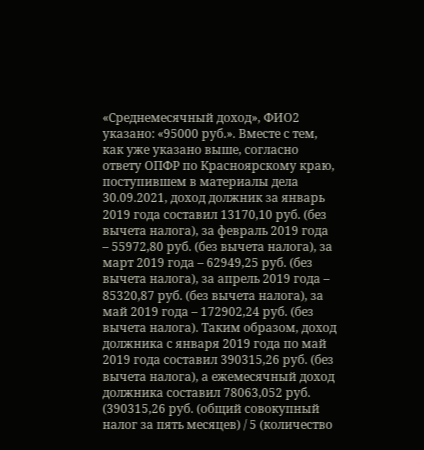«Среднемесячный доход», ФИО2 указано: «95000 руб.». Вместе с тем, как уже указано выше, согласно ответу ОПФР по Красноярскому краю, поступившем в материалы дела 30.09.2021, доход должник за январь 2019 года составил 13170,10 руб. (без вычета налога), за февраль 2019 года – 55972,80 руб. (без вычета налога), за март 2019 года – 62949,25 руб. (без вычета налога), за апрель 2019 года – 85320,87 руб. (без вычета налога), за май 2019 года – 172902,24 руб. (без вычета налога). Таким образом, доход должника с января 2019 года по май 2019 года составил 390315,26 руб. (без вычета налога), а ежемесячный доход должника составил 78063,052 руб. (390315,26 руб. (общий совокупный налог за пять месяцев) / 5 (количество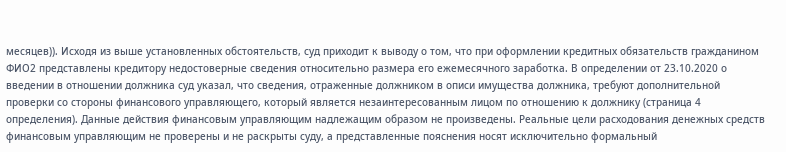месяцев)). Исходя из выше установленных обстоятельств, суд приходит к выводу о том, что при оформлении кредитных обязательств гражданином ФИО2 представлены кредитору недостоверные сведения относительно размера его ежемесячного заработка. В определении от 23.10.2020 о введении в отношении должника суд указал, что сведения, отраженные должником в описи имущества должника, требуют дополнительной проверки со стороны финансового управляющего, который является незаинтересованным лицом по отношению к должнику (страница 4 определения). Данные действия финансовым управляющим надлежащим образом не произведены. Реальные цели расходования денежных средств финансовым управляющим не проверены и не раскрыты суду, а представленные пояснения носят исключительно формальный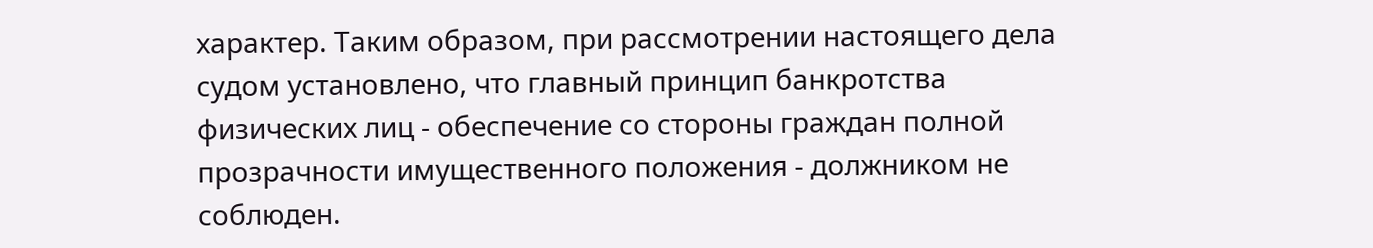характер. Таким образом, при рассмотрении настоящего дела судом установлено, что главный принцип банкротства физических лиц - обеспечение со стороны граждан полной прозрачности имущественного положения - должником не соблюден.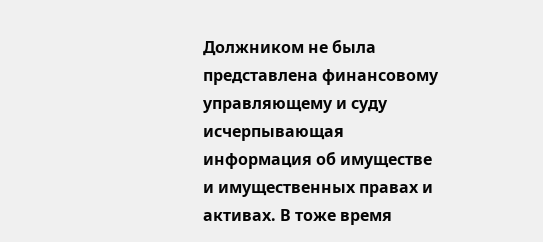Должником не была представлена финансовому управляющему и суду исчерпывающая информация об имуществе и имущественных правах и активах. В тоже время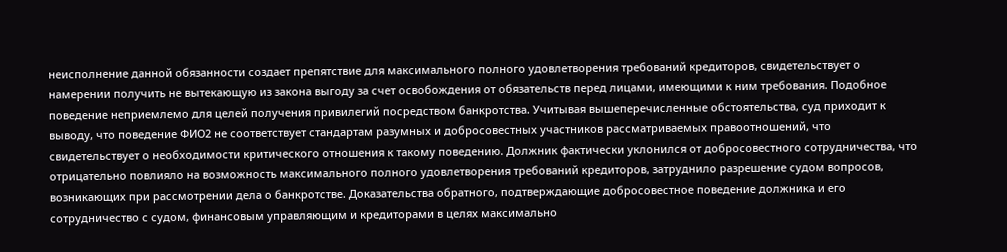неисполнение данной обязанности создает препятствие для максимального полного удовлетворения требований кредиторов, свидетельствует о намерении получить не вытекающую из закона выгоду за счет освобождения от обязательств перед лицами, имеющими к ним требования. Подобное поведение неприемлемо для целей получения привилегий посредством банкротства. Учитывая вышеперечисленные обстоятельства, суд приходит к выводу, что поведение ФИО2 не соответствует стандартам разумных и добросовестных участников рассматриваемых правоотношений, что свидетельствует о необходимости критического отношения к такому поведению. Должник фактически уклонился от добросовестного сотрудничества, что отрицательно повлияло на возможность максимального полного удовлетворения требований кредиторов, затруднило разрешение судом вопросов, возникающих при рассмотрении дела о банкротстве. Доказательства обратного, подтверждающие добросовестное поведение должника и его сотрудничество с судом, финансовым управляющим и кредиторами в целях максимально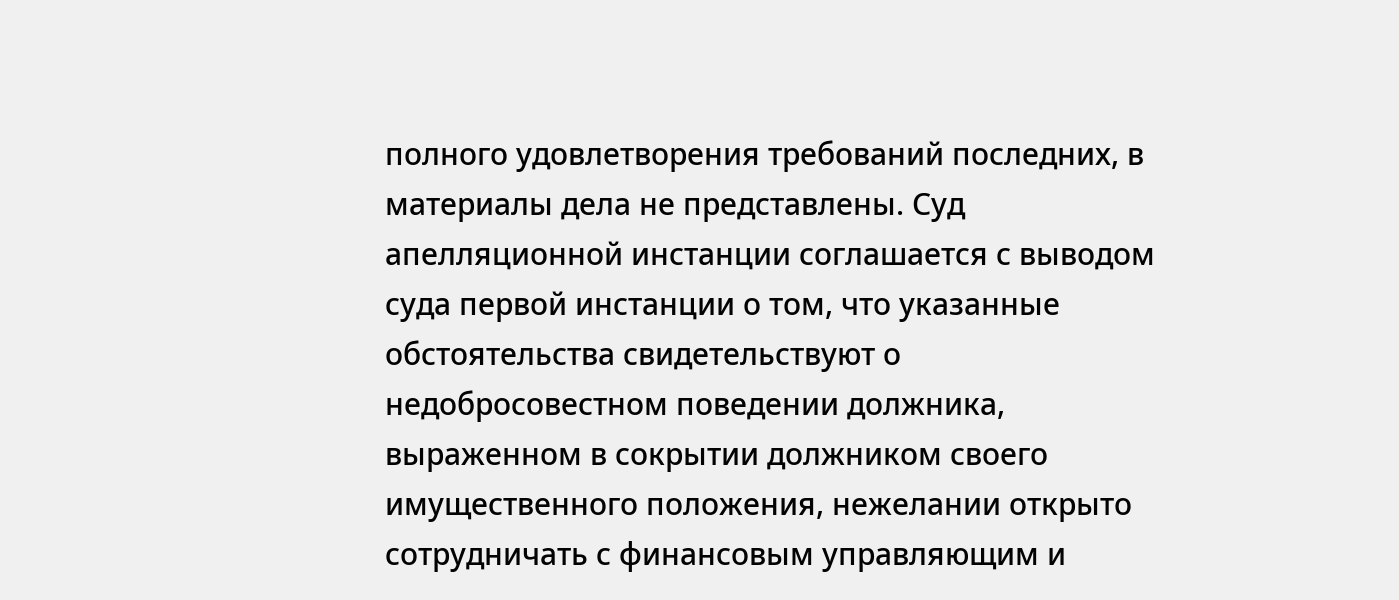полного удовлетворения требований последних, в материалы дела не представлены. Суд апелляционной инстанции соглашается с выводом суда первой инстанции о том, что указанные обстоятельства свидетельствуют о недобросовестном поведении должника, выраженном в сокрытии должником своего имущественного положения, нежелании открыто сотрудничать с финансовым управляющим и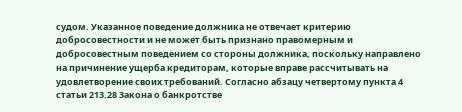судом. Указанное поведение должника не отвечает критерию добросовестности и не может быть признано правомерным и добросовестным поведением со стороны должника, поскольку направлено на причинение ущерба кредиторам, которые вправе рассчитывать на удовлетворение своих требований. Согласно абзацу четвертому пункта 4 статьи 213.28 Закона о банкротстве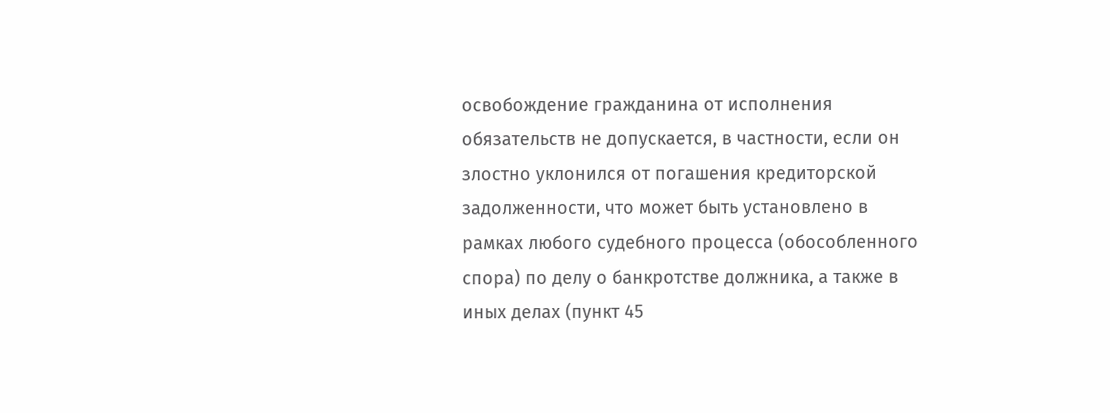освобождение гражданина от исполнения обязательств не допускается, в частности, если он злостно уклонился от погашения кредиторской задолженности, что может быть установлено в рамках любого судебного процесса (обособленного спора) по делу о банкротстве должника, а также в иных делах (пункт 45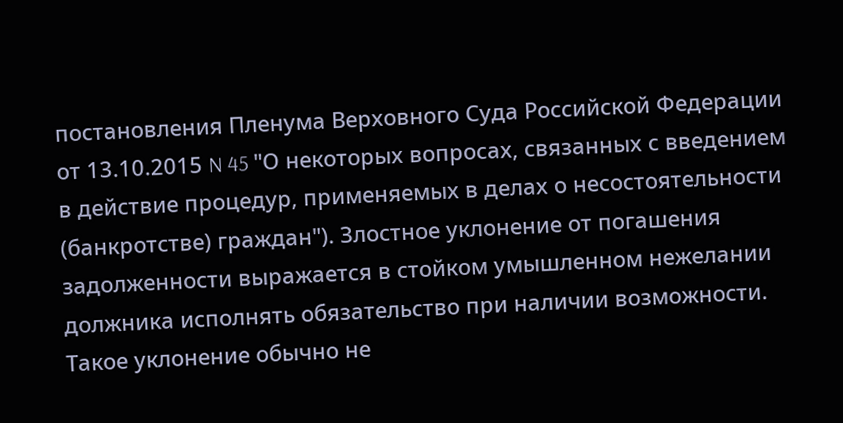постановления Пленума Верховного Суда Российской Федерации от 13.10.2015 N 45 "О некоторых вопросах, связанных с введением в действие процедур, применяемых в делах о несостоятельности (банкротстве) граждан"). Злостное уклонение от погашения задолженности выражается в стойком умышленном нежелании должника исполнять обязательство при наличии возможности. Такое уклонение обычно не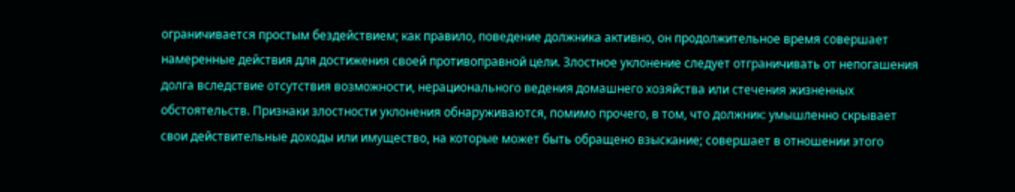ограничивается простым бездействием; как правило, поведение должника активно, он продолжительное время совершает намеренные действия для достижения своей противоправной цели. Злостное уклонение следует отграничивать от непогашения долга вследствие отсутствия возможности, нерационального ведения домашнего хозяйства или стечения жизненных обстоятельств. Признаки злостности уклонения обнаруживаются, помимо прочего, в том, что должник: умышленно скрывает свои действительные доходы или имущество, на которые может быть обращено взыскание; совершает в отношении этого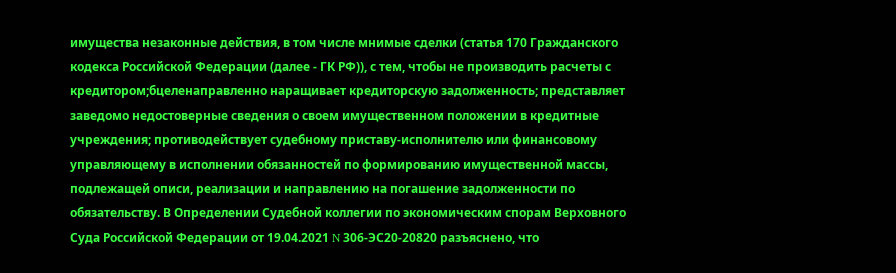имущества незаконные действия, в том числе мнимые сделки (статья 170 Гражданского кодекса Российской Федерации (далее - ГК РФ)), с тем, чтобы не производить расчеты с кредитором;бцеленаправленно наращивает кредиторскую задолженность; представляет заведомо недостоверные сведения о своем имущественном положении в кредитные учреждения; противодействует судебному приставу-исполнителю или финансовому управляющему в исполнении обязанностей по формированию имущественной массы, подлежащей описи, реализации и направлению на погашение задолженности по обязательству. В Определении Судебной коллегии по экономическим спорам Верховного Суда Российской Федерации от 19.04.2021 N 306-ЭС20-20820 разъяснено, что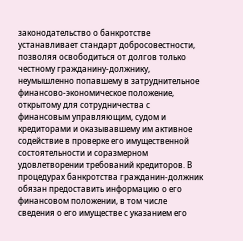законодательство о банкротстве устанавливает стандарт добросовестности, позволяя освободиться от долгов только честному гражданину-должнику, неумышленно попавшему в затруднительное финансово-экономическое положение, открытому для сотрудничества с финансовым управляющим, судом и кредиторами и оказывавшему им активное содействие в проверке его имущественной состоятельности и соразмерном удовлетворении требований кредиторов. В процедурах банкротства гражданин-должник обязан предоставить информацию о его финансовом положении, в том числе сведения о его имуществе с указанием его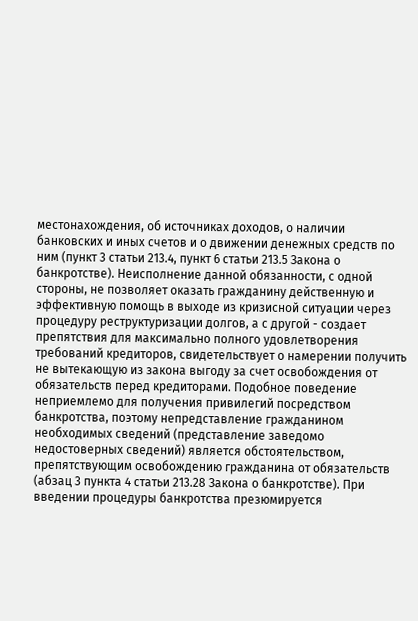местонахождения, об источниках доходов, о наличии банковских и иных счетов и о движении денежных средств по ним (пункт 3 статьи 213.4, пункт 6 статьи 213.5 Закона о банкротстве). Неисполнение данной обязанности, с одной стороны, не позволяет оказать гражданину действенную и эффективную помощь в выходе из кризисной ситуации через процедуру реструктуризации долгов, а с другой - создает препятствия для максимально полного удовлетворения требований кредиторов, свидетельствует о намерении получить не вытекающую из закона выгоду за счет освобождения от обязательств перед кредиторами. Подобное поведение неприемлемо для получения привилегий посредством банкротства, поэтому непредставление гражданином необходимых сведений (представление заведомо недостоверных сведений) является обстоятельством, препятствующим освобождению гражданина от обязательств (абзац 3 пункта 4 статьи 213.28 Закона о банкротстве). При введении процедуры банкротства презюмируется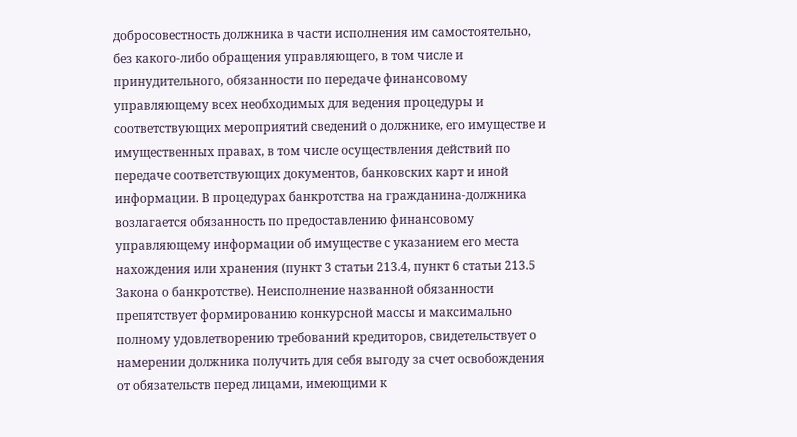добросовестность должника в части исполнения им самостоятельно, без какого-либо обращения управляющего, в том числе и принудительного, обязанности по передаче финансовому управляющему всех необходимых для ведения процедуры и соответствующих мероприятий сведений о должнике, его имуществе и имущественных правах, в том числе осуществления действий по передаче соответствующих документов, банковских карт и иной информации. В процедурах банкротства на гражданина-должника возлагается обязанность по предоставлению финансовому управляющему информации об имуществе с указанием его места нахождения или хранения (пункт 3 статьи 213.4, пункт 6 статьи 213.5 Закона о банкротстве). Неисполнение названной обязанности препятствует формированию конкурсной массы и максимально полному удовлетворению требований кредиторов, свидетельствует о намерении должника получить для себя выгоду за счет освобождения от обязательств перед лицами, имеющими к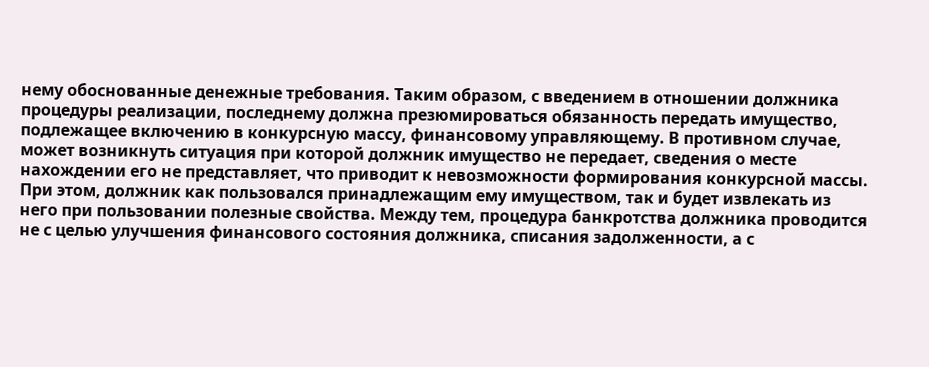нему обоснованные денежные требования. Таким образом, с введением в отношении должника процедуры реализации, последнему должна презюмироваться обязанность передать имущество, подлежащее включению в конкурсную массу, финансовому управляющему. В противном случае, может возникнуть ситуация при которой должник имущество не передает, сведения о месте нахождении его не представляет, что приводит к невозможности формирования конкурсной массы. При этом, должник как пользовался принадлежащим ему имуществом, так и будет извлекать из него при пользовании полезные свойства. Между тем, процедура банкротства должника проводится не с целью улучшения финансового состояния должника, списания задолженности, а с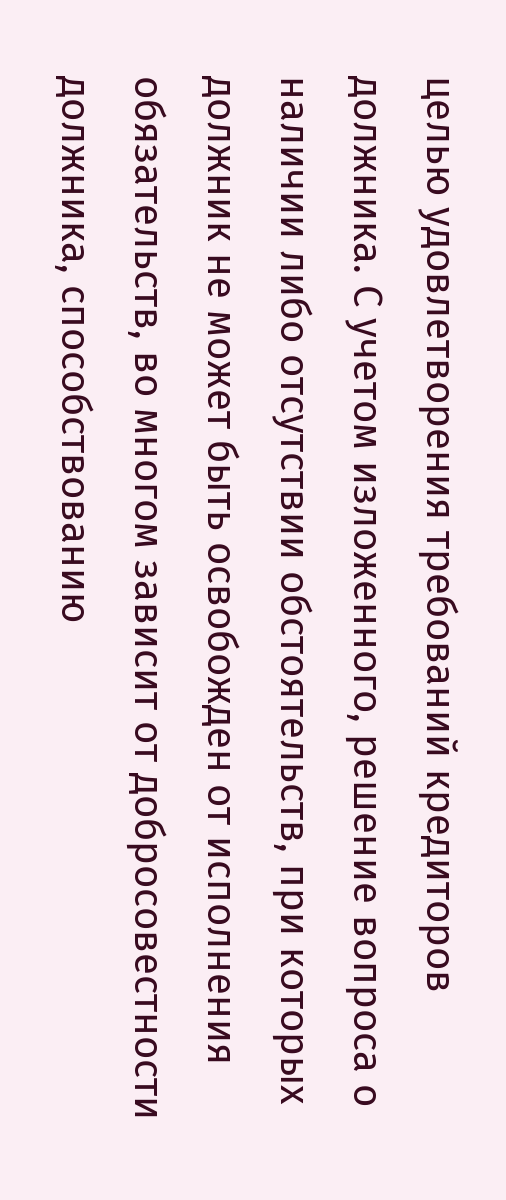целью удовлетворения требований кредиторов должника. С учетом изложенного, решение вопроса о наличии либо отсутствии обстоятельств, при которых должник не может быть освобожден от исполнения обязательств, во многом зависит от добросовестности должника, способствованию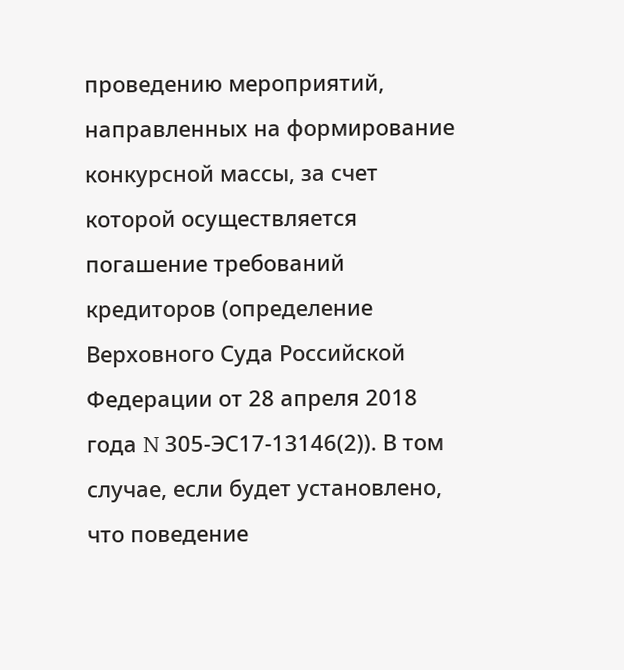проведению мероприятий, направленных на формирование конкурсной массы, за счет которой осуществляется погашение требований кредиторов (определение Верховного Суда Российской Федерации от 28 апреля 2018 года N 305-ЭС17-13146(2)). В том случае, если будет установлено, что поведение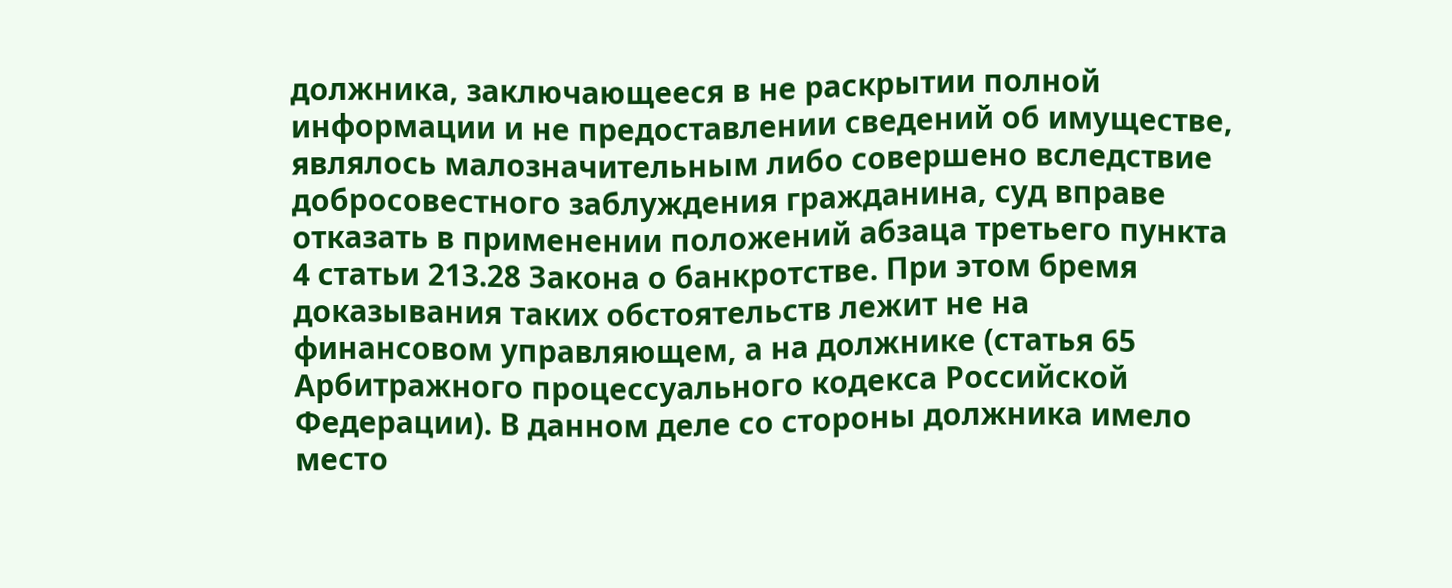должника, заключающееся в не раскрытии полной информации и не предоставлении сведений об имуществе, являлось малозначительным либо совершено вследствие добросовестного заблуждения гражданина, суд вправе отказать в применении положений абзаца третьего пункта 4 статьи 213.28 Закона о банкротстве. При этом бремя доказывания таких обстоятельств лежит не на финансовом управляющем, а на должнике (статья 65 Арбитражного процессуального кодекса Российской Федерации). В данном деле со стороны должника имело место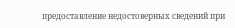предоставление недостоверных сведений при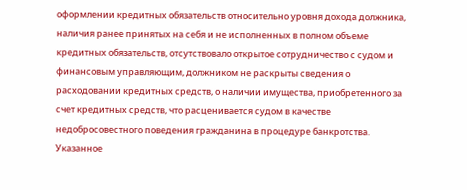оформлении кредитных обязательств относительно уровня дохода должника, наличия ранее принятых на себя и не исполненных в полном объеме кредитных обязательств, отсутствовало открытое сотрудничество с судом и финансовым управляющим, должником не раскрыты сведения о расходовании кредитных средств, о наличии имущества, приобретенного за счет кредитных средств, что расценивается судом в качестве недобросовестного поведения гражданина в процедуре банкротства. Указанное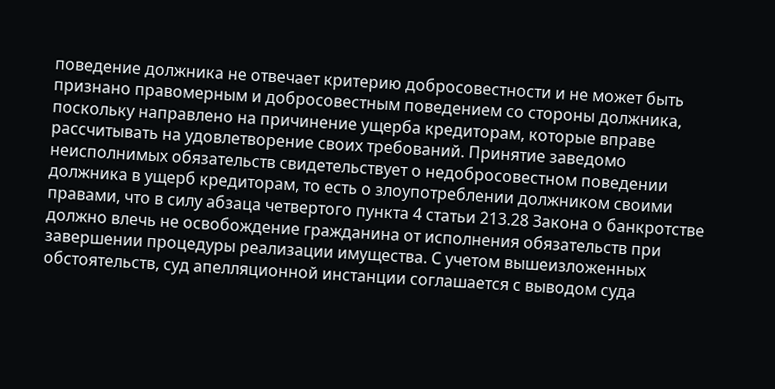поведение должника не отвечает критерию добросовестности и не может быть признано правомерным и добросовестным поведением со стороны должника, поскольку направлено на причинение ущерба кредиторам, которые вправе рассчитывать на удовлетворение своих требований. Принятие заведомо неисполнимых обязательств свидетельствует о недобросовестном поведении должника в ущерб кредиторам, то есть о злоупотреблении должником своими правами, что в силу абзаца четвертого пункта 4 статьи 213.28 Закона о банкротстве должно влечь не освобождение гражданина от исполнения обязательств при завершении процедуры реализации имущества. С учетом вышеизложенных обстоятельств, суд апелляционной инстанции соглашается с выводом суда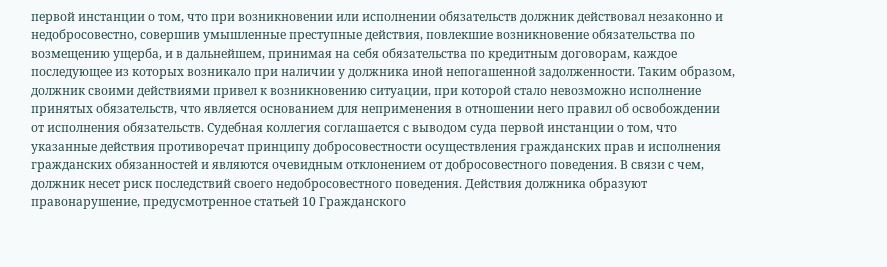первой инстанции о том, что при возникновении или исполнении обязательств должник действовал незаконно и недобросовестно, совершив умышленные преступные действия, повлекшие возникновение обязательства по возмещению ущерба, и в дальнейшем, принимая на себя обязательства по кредитным договорам, каждое последующее из которых возникало при наличии у должника иной непогашенной задолженности. Таким образом, должник своими действиями привел к возникновению ситуации, при которой стало невозможно исполнение принятых обязательств, что является основанием для неприменения в отношении него правил об освобождении от исполнения обязательств. Судебная коллегия соглашается с выводом суда первой инстанции о том, что указанные действия противоречат принципу добросовестности осуществления гражданских прав и исполнения гражданских обязанностей и являются очевидным отклонением от добросовестного поведения. В связи с чем, должник несет риск последствий своего недобросовестного поведения. Действия должника образуют правонарушение, предусмотренное статьей 10 Гражданского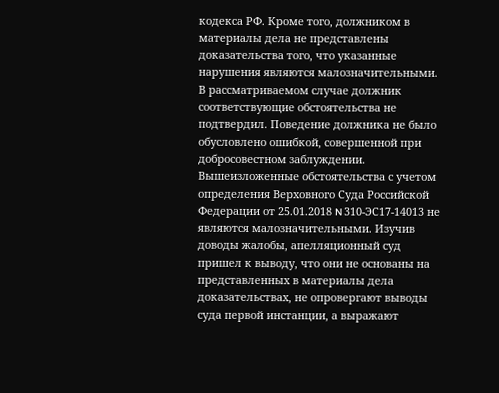кодекса РФ. Кроме того, должником в материалы дела не представлены доказательства того, что указанные нарушения являются малозначительными. В рассматриваемом случае должник соответствующие обстоятельства не подтвердил. Поведение должника не было обусловлено ошибкой, совершенной при добросовестном заблуждении. Вышеизложенные обстоятельства с учетом определения Верховного Суда Российской Федерации от 25.01.2018 N 310-ЭС17-14013 не являются малозначительными. Изучив доводы жалобы, апелляционный суд пришел к выводу, что они не основаны на представленных в материалы дела доказательствах, не опровергают выводы суда первой инстанции, а выражают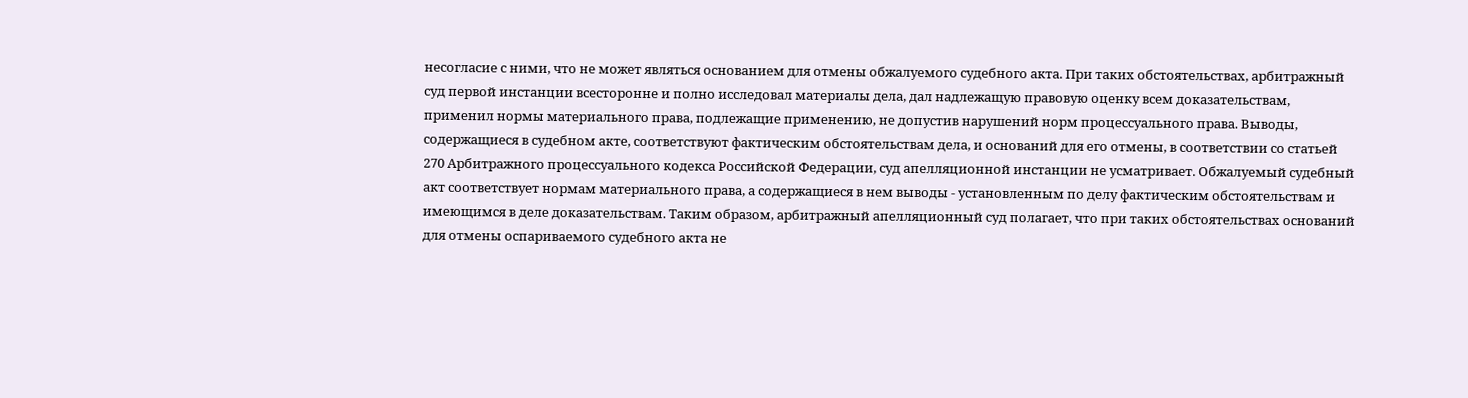несогласие с ними, что не может являться основанием для отмены обжалуемого судебного акта. При таких обстоятельствах, арбитражный суд первой инстанции всесторонне и полно исследовал материалы дела, дал надлежащую правовую оценку всем доказательствам, применил нормы материального права, подлежащие применению, не допустив нарушений норм процессуального права. Выводы, содержащиеся в судебном акте, соответствуют фактическим обстоятельствам дела, и оснований для его отмены, в соответствии со статьей 270 Арбитражного процессуального кодекса Российской Федерации, суд апелляционной инстанции не усматривает. Обжалуемый судебный акт соответствует нормам материального права, а содержащиеся в нем выводы - установленным по делу фактическим обстоятельствам и имеющимся в деле доказательствам. Таким образом, арбитражный апелляционный суд полагает, что при таких обстоятельствах оснований для отмены оспариваемого судебного акта не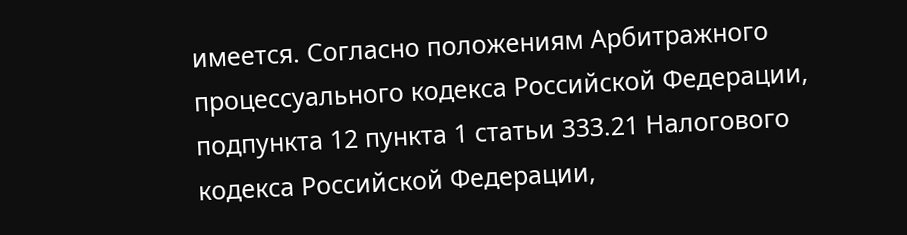имеется. Согласно положениям Арбитражного процессуального кодекса Российской Федерации, подпункта 12 пункта 1 статьи 333.21 Налогового кодекса Российской Федерации,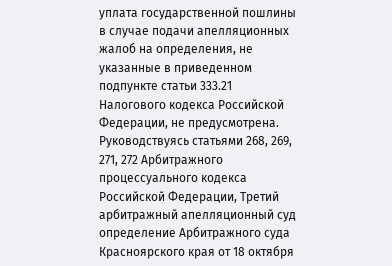уплата государственной пошлины в случае подачи апелляционных жалоб на определения, не указанные в приведенном подпункте статьи 333.21 Налогового кодекса Российской Федерации, не предусмотрена. Руководствуясь статьями 268, 269, 271, 272 Арбитражного процессуального кодекса Российской Федерации, Третий арбитражный апелляционный суд определение Арбитражного суда Красноярского края от 18 октября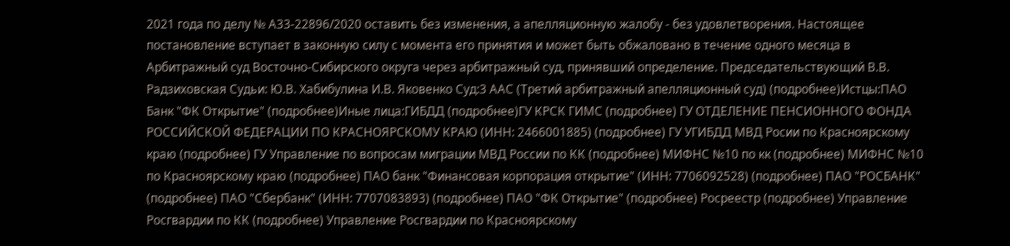2021 года по делу № А33-22896/2020 оставить без изменения, а апелляционную жалобу - без удовлетворения. Настоящее постановление вступает в законную силу с момента его принятия и может быть обжаловано в течение одного месяца в Арбитражный суд Восточно-Сибирского округа через арбитражный суд, принявший определение. Председательствующий В.В. Радзиховская Судьи: Ю.В. Хабибулина И.В. Яковенко Суд:3 ААС (Третий арбитражный апелляционный суд) (подробнее)Истцы:ПАО Банк "ФК Открытие" (подробнее)Иные лица:ГИБДД (подробнее)ГУ КРСК ГИМС (подробнее) ГУ ОТДЕЛЕНИЕ ПЕНСИОННОГО ФОНДА РОССИЙСКОЙ ФЕДЕРАЦИИ ПО КРАСНОЯРСКОМУ КРАЮ (ИНН: 2466001885) (подробнее) ГУ УГИБДД МВД Росии по Красноярскому краю (подробнее) ГУ Управление по вопросам миграции МВД России по КК (подробнее) МИФНС №10 по кк (подробнее) МИФНС №10 по Красноярскому краю (подробнее) ПАО банк "Финансовая корпорация открытие" (ИНН: 7706092528) (подробнее) ПАО "РОСБАНК" (подробнее) ПАО "Сбербанк" (ИНН: 7707083893) (подробнее) ПАО "ФК Открытие" (подробнее) Росреестр (подробнее) Управление Росгвардии по КК (подробнее) Управление Росгвардии по Красноярскому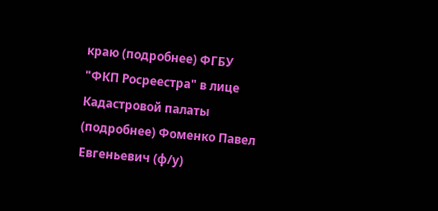краю (подробнее) ФГБУ "ФКП Росреестра" в лице Кадастровой палаты (подробнее) Фоменко Павел Евгеньевич (ф/у)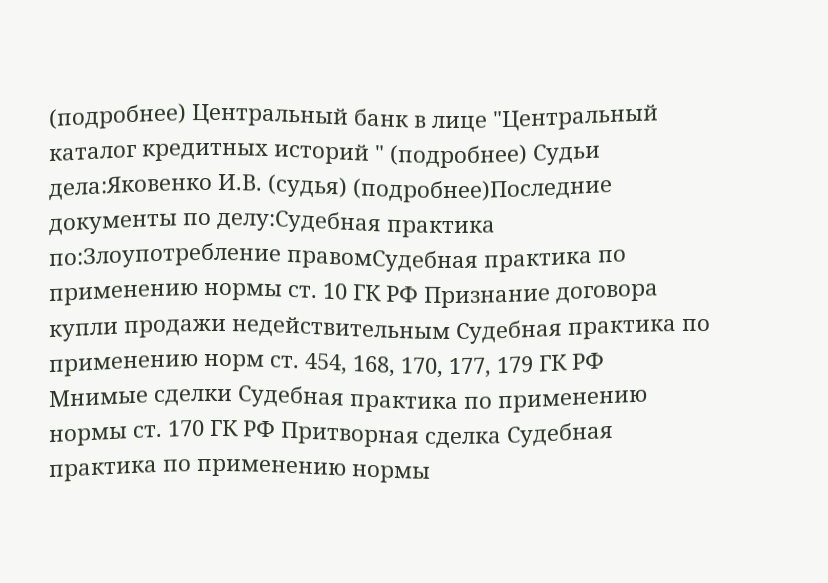(подробнее) Центральный банк в лице "Центральный каталог кредитных историй " (подробнее) Судьи дела:Яковенко И.В. (судья) (подробнее)Последние документы по делу:Судебная практика по:Злоупотребление правомСудебная практика по применению нормы ст. 10 ГК РФ Признание договора купли продажи недействительным Судебная практика по применению норм ст. 454, 168, 170, 177, 179 ГК РФ
Мнимые сделки Судебная практика по применению нормы ст. 170 ГК РФ Притворная сделка Судебная практика по применению нормы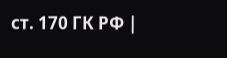ст. 170 ГК РФ |